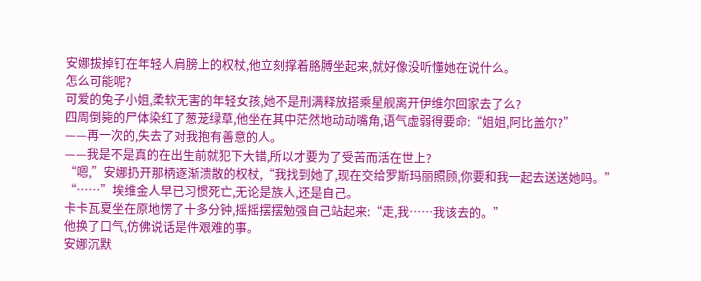安娜拔掉钉在年轻人肩膀上的权杖,他立刻撑着胳膊坐起来,就好像没听懂她在说什么。
怎么可能呢?
可爱的兔子小姐,柔软无害的年轻女孩,她不是刑满释放搭乘星舰离开伊维尔回家去了么?
四周倒毙的尸体染红了葱茏绿草,他坐在其中茫然地动动嘴角,语气虚弱得要命:“姐姐,阿比盖尔?”
——再一次的,失去了对我抱有善意的人。
——我是不是真的在出生前就犯下大错,所以才要为了受苦而活在世上?
“嗯,”安娜扔开那柄逐渐溃散的权杖,“我找到她了,现在交给罗斯玛丽照顾,你要和我一起去送送她吗。”
“……”埃维金人早已习惯死亡,无论是族人,还是自己。
卡卡瓦夏坐在原地愣了十多分钟,摇摇摆摆勉强自己站起来:“走,我……我该去的。”
他换了口气,仿佛说话是件艰难的事。
安娜沉默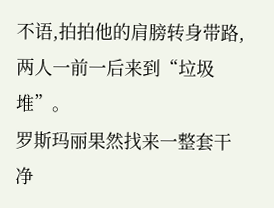不语,拍拍他的肩膀转身带路,两人一前一后来到“垃圾堆”。
罗斯玛丽果然找来一整套干净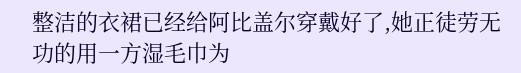整洁的衣裙已经给阿比盖尔穿戴好了,她正徒劳无功的用一方湿毛巾为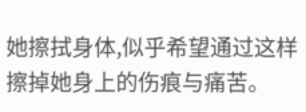她擦拭身体,似乎希望通过这样擦掉她身上的伤痕与痛苦。